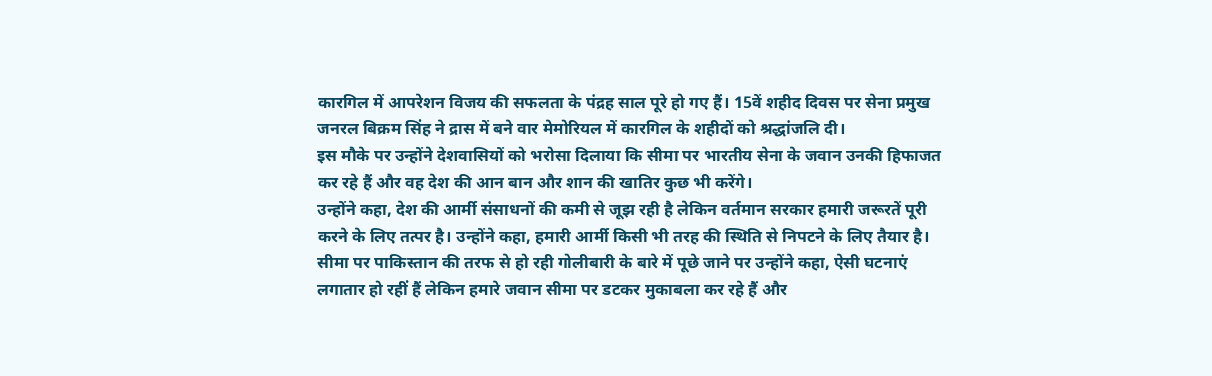कारगिल में आपरेशन विजय की सफलता के पंद्रह साल पूरे हो गए हैं। 15वें शहीद दिवस पर सेना प्रमुख जनरल बिक्रम सिंह ने द्रास में बने वार मेमोरियल में कारगिल के शहीदों को श्रद्धांजलि दी।
इस मौके पर उन्होंने देशवासियों को भरोसा दिलाया कि सीमा पर भारतीय सेना के जवान उनकी हिफाजत कर रहे हैं और वह देश की आन बान और शान की खातिर कुछ भी करेंगे।
उन्होंने कहा, देश की आर्मी संसाधनों की कमी से जूझ रही है लेकिन वर्तमान सरकार हमारी जरूरतें पूरी करने के लिए तत्पर है। उन्होंने कहा, हमारी आर्मी किसी भी तरह की स्थिति से निपटने के लिए तैयार है।
सीमा पर पाकिस्तान की तरफ से हो रही गोलीबारी के बारे में पूछे जाने पर उन्होंने कहा, ऐसी घटनाएं लगातार हो रहीं हैं लेकिन हमारे जवान सीमा पर डटकर मुकाबला कर रहे हैं और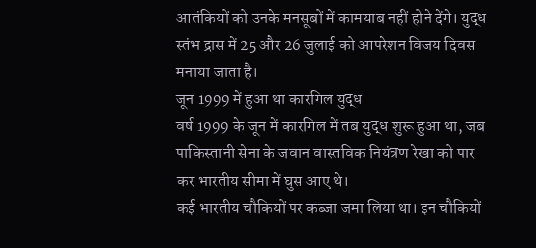आतंकियों को उनके मनसूबों में कामयाब नहीं होने देंगे। युद्ध स्तंभ द्रास में 25 और 26 जुलाई को आपरेशन विजय दिवस मनाया जाता है।
जून 1999 में हुआ था कारगिल युद्ध
वर्ष 1999 के जून में कारगिल में तब युद्ध शुरू हुआ था, जब पाकिस्तानी सेना के जवान वास्तविक नियंत्रण रेखा को पार कर भारतीय सीमा में घुस आए थे।
कई भारतीय चौकियों पर कब्जा जमा लिया था। इन चौकियों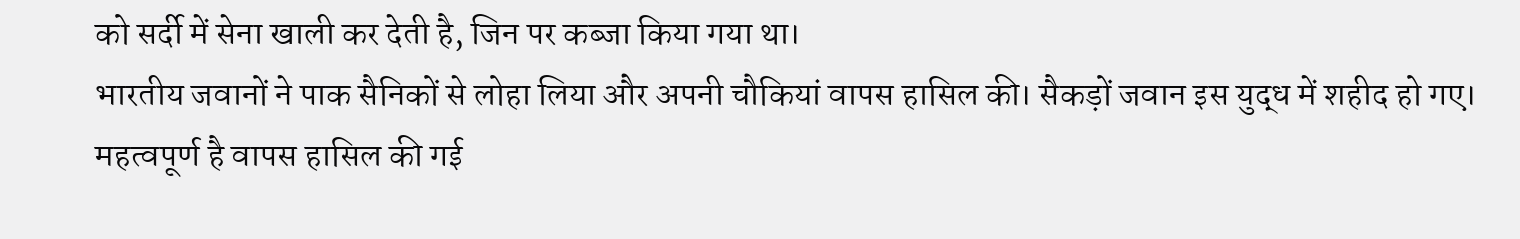को सर्दी में सेना खाली कर देती है, जिन पर कब्जा किया गया था।
भारतीय जवानों ने पाक सैनिकों से लोहा लिया और अपनी चौकियां वापस हासिल की। सैकड़ों जवान इस युद्ध में शहीद हो गए।
महत्वपूर्ण है वापस हासिल की गई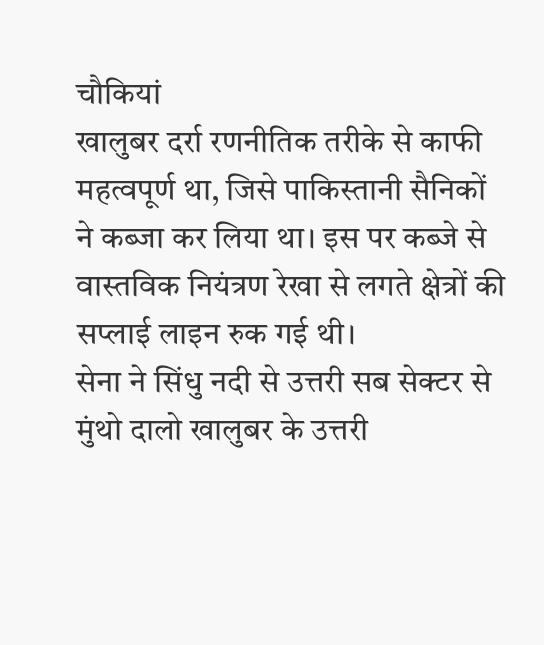चौकियां
खालुबर दर्रा रणनीतिक तरीके से काफी महत्वपूर्ण था, जिसे पाकिस्तानी सैनिकों ने कब्जा कर लिया था। इस पर कब्जे से वास्तविक नियंत्रण रेखा से लगते क्षेत्रों की सप्लाई लाइन रुक गई थी।
सेना ने सिंधु नदी से उत्तरी सब सेक्टर से मुंथो दालो खालुबर के उत्तरी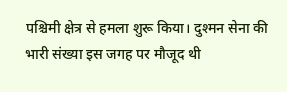पश्चिमी क्षेत्र से हमला शुरू किया। दुश्मन सेना की भारी संख्या इस जगह पर मौजूद थी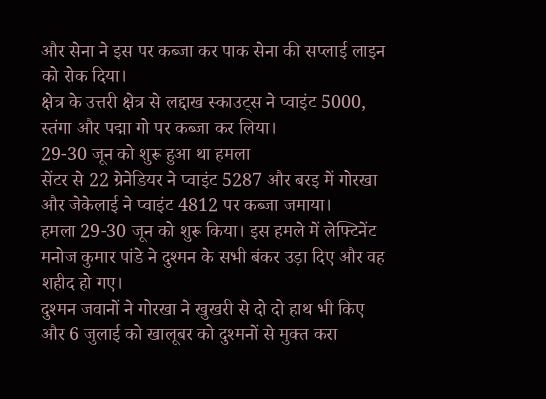और सेना ने इस पर कब्जा कर पाक सेना की सप्लाई लाइन को रोक दिया।
क्षेत्र के उत्तरी क्षेत्र से लद्दाख स्काउट्स ने प्वाइंट 5000, स्तंगा और पद्मा गो पर कब्जा कर लिया।
29-30 जून को शुरू हुआ था हमला
सेंटर से 22 ग्रेनेडियर ने प्वाइंट 5287 और बरइ में गोरखा और जेकेलाई ने प्वाइंट 4812 पर कब्जा जमाया।
हमला 29-30 जून को शुरू किया। इस हमले में लेफ्टिनेंट मनोज कुमार पांडे ने दुश्मन के सभी बंकर उड़ा दिए और वह शहीद हो गए।
दुश्मन जवानों ने गोरखा ने खुखरी से दो दो हाथ भी किए और 6 जुलाई को खालूबर को दुश्मनों से मुक्त करा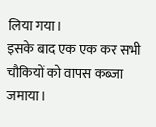लिया गया।
इसके बाद एक एक कर सभी चौकियों को वापस कब्जा जमाया।